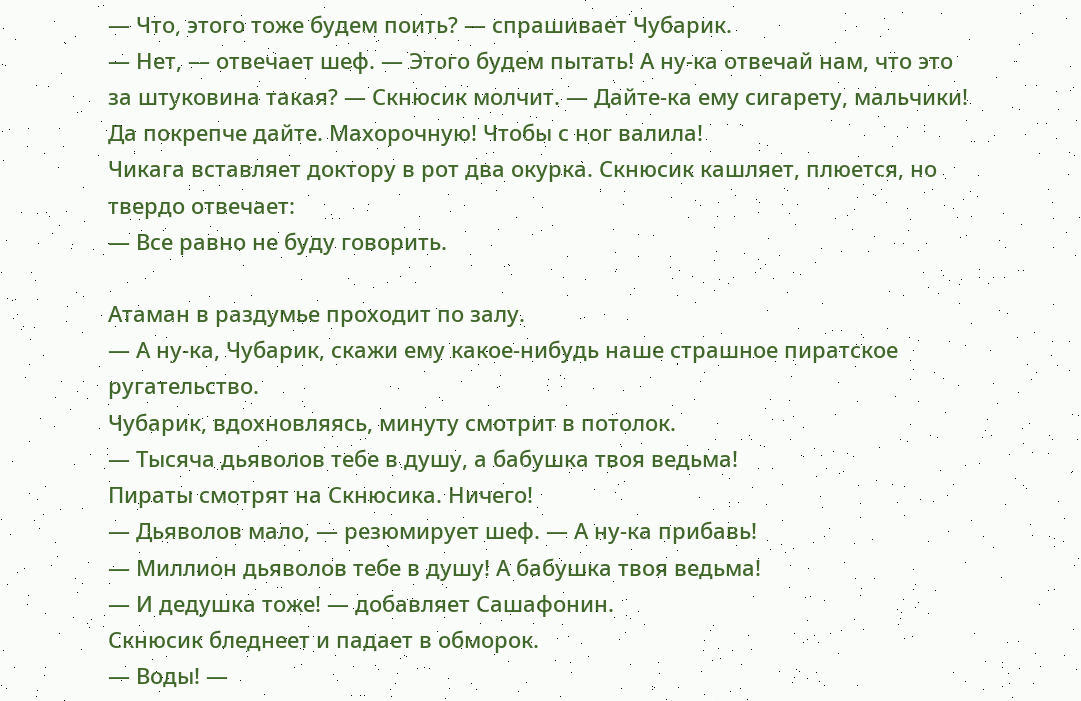— Что, этого тоже будем поить? — спрашивает Чубарик.
— Нет, — отвечает шеф. — Этого будем пытать! А ну-ка отвечай нам, что это за штуковина такая? — Скнюсик молчит. — Дайте-ка ему сигарету, мальчики! Да покрепче дайте. Махорочную! Чтобы с ног валила!
Чикага вставляет доктору в рот два окурка. Скнюсик кашляет, плюется, но твердо отвечает:
— Все равно не буду говорить.

Атаман в раздумье проходит по залу.
— А ну-ка, Чубарик, скажи ему какое-нибудь наше страшное пиратское ругательство.
Чубарик, вдохновляясь, минуту смотрит в потолок.
— Тысяча дьяволов тебе в душу, а бабушка твоя ведьма!
Пираты смотрят на Скнюсика. Ничего!
— Дьяволов мало, — резюмирует шеф. — А ну-ка прибавь!
— Миллион дьяволов тебе в душу! А бабушка твоя ведьма!
— И дедушка тоже! — добавляет Сашафонин.
Скнюсик бледнеет и падает в обморок.
— Воды! —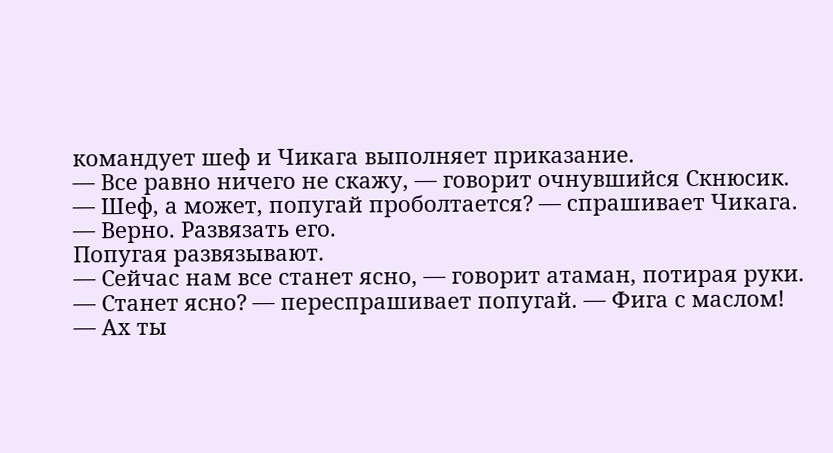командует шеф и Чикага выполняет приказание.
— Все равно ничего не скажу, — говорит очнувшийся Скнюсик.
— Шеф, а может, попугай проболтается? — спрашивает Чикага.
— Верно. Развязать его.
Попугая развязывают.
— Сейчас нам все станет ясно, — говорит атаман, потирая руки.
— Станет ясно? — переспрашивает попугай. — Фига с маслом!
— Ах ты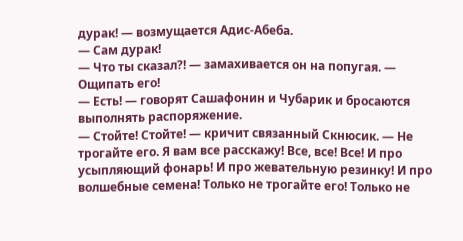дурак! — возмущается Адис-Абеба.
— Сам дурак!
— Что ты сказал?! — замахивается он на попугая. — Ощипать его!
— Есть! — говорят Сашафонин и Чубарик и бросаются выполнять распоряжение.
— Стойте! Стойте! — кричит связанный Скнюсик. — Не трогайте его. Я вам все расскажу! Все, все! Все! И про усыпляющий фонарь! И про жевательную резинку! И про волшебные семена! Только не трогайте его! Только не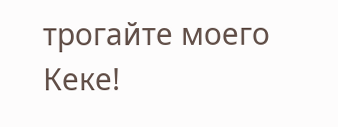трогайте моего Кеке!